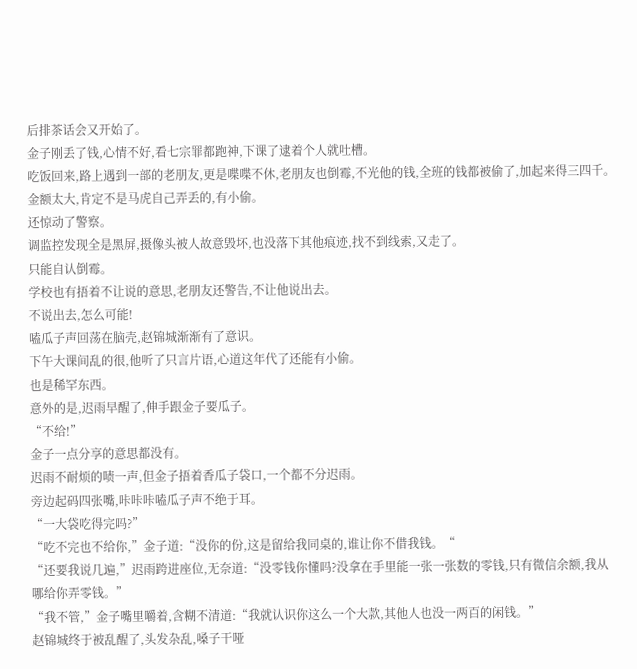后排茶话会又开始了。
金子刚丢了钱,心情不好,看七宗罪都跑神,下课了逮着个人就吐槽。
吃饭回来,路上遇到一部的老朋友,更是喋喋不休,老朋友也倒霉,不光他的钱,全班的钱都被偷了,加起来得三四千。
金额太大,肯定不是马虎自己弄丢的,有小偷。
还惊动了警察。
调监控发现全是黑屏,摄像头被人故意毁坏,也没落下其他痕迹,找不到线索,又走了。
只能自认倒霉。
学校也有捂着不让说的意思,老朋友还警告,不让他说出去。
不说出去,怎么可能!
嗑瓜子声回荡在脑壳,赵锦城渐渐有了意识。
下午大课间乱的很,他听了只言片语,心道这年代了还能有小偷。
也是稀罕东西。
意外的是,迟雨早醒了,伸手跟金子要瓜子。
“不给!”
金子一点分享的意思都没有。
迟雨不耐烦的啧一声,但金子捂着香瓜子袋口,一个都不分迟雨。
旁边起码四张嘴,咔咔咔嗑瓜子声不绝于耳。
“一大袋吃得完吗?”
“吃不完也不给你,”金子道:“没你的份,这是留给我同桌的,谁让你不借我钱。“
“还要我说几遍,”迟雨跨进座位,无奈道:“没零钱你懂吗?没拿在手里能一张一张数的零钱,只有微信余额,我从哪给你弄零钱。”
“我不管,”金子嘴里嚼着,含糊不清道:“我就认识你这么一个大款,其他人也没一两百的闲钱。”
赵锦城终于被乱醒了,头发杂乱,嗓子干哑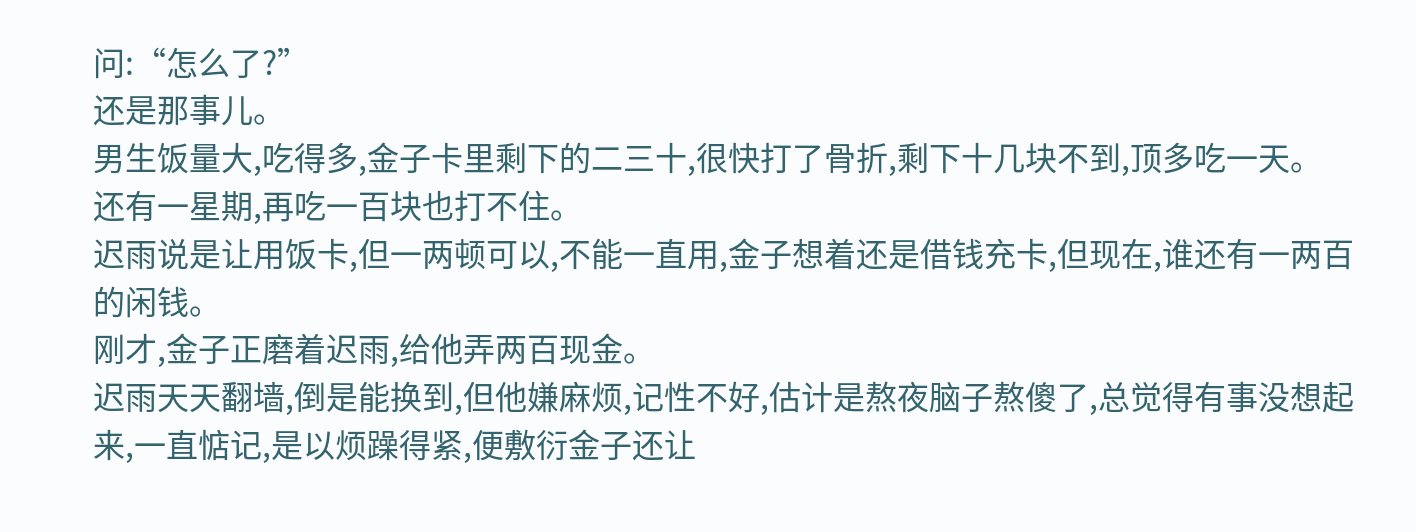问:“怎么了?”
还是那事儿。
男生饭量大,吃得多,金子卡里剩下的二三十,很快打了骨折,剩下十几块不到,顶多吃一天。
还有一星期,再吃一百块也打不住。
迟雨说是让用饭卡,但一两顿可以,不能一直用,金子想着还是借钱充卡,但现在,谁还有一两百的闲钱。
刚才,金子正磨着迟雨,给他弄两百现金。
迟雨天天翻墙,倒是能换到,但他嫌麻烦,记性不好,估计是熬夜脑子熬傻了,总觉得有事没想起来,一直惦记,是以烦躁得紧,便敷衍金子还让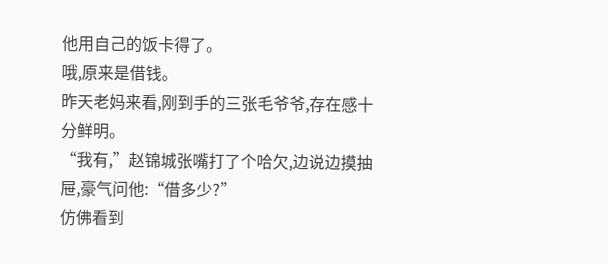他用自己的饭卡得了。
哦,原来是借钱。
昨天老妈来看,刚到手的三张毛爷爷,存在感十分鲜明。
“我有,”赵锦城张嘴打了个哈欠,边说边摸抽屉,豪气问他:“借多少?”
仿佛看到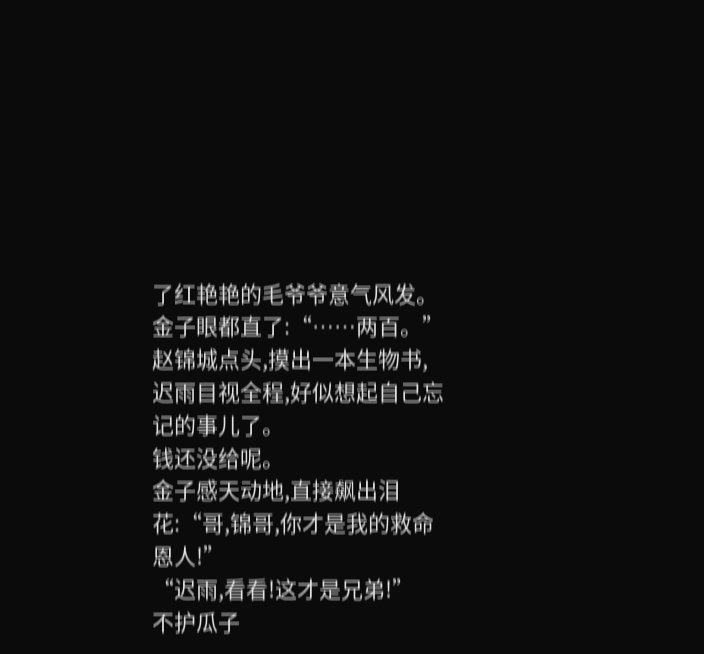了红艳艳的毛爷爷意气风发。
金子眼都直了:“……两百。”
赵锦城点头,摸出一本生物书,迟雨目视全程,好似想起自己忘记的事儿了。
钱还没给呢。
金子感天动地,直接飙出泪花:“哥,锦哥,你才是我的救命恩人!”
“迟雨,看看!这才是兄弟!”
不护瓜子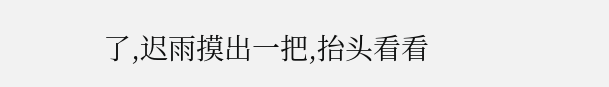了,迟雨摸出一把,抬头看看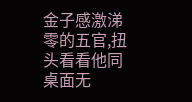金子感激涕零的五官,扭头看看他同桌面无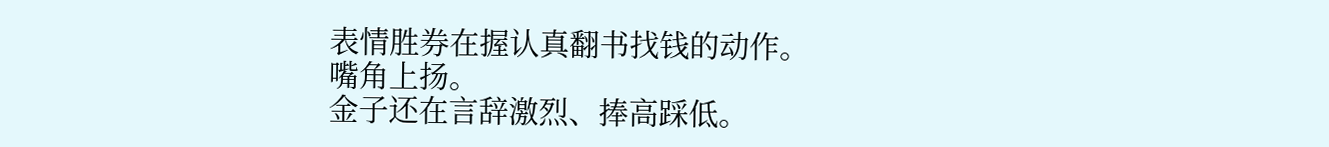表情胜券在握认真翻书找钱的动作。
嘴角上扬。
金子还在言辞激烈、捧高踩低。